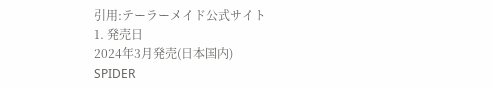引用:テーラーメイド公式サイト
1. 発売日
2024年3月発売(日本国内)
SPIDER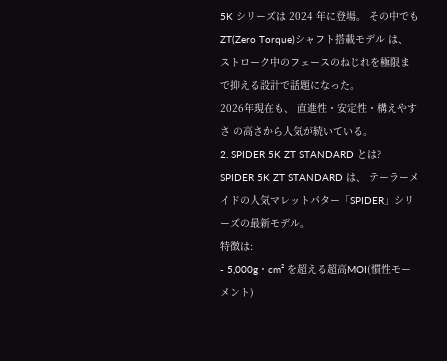5K シリーズは 2024 年に登場。 その中でも ZT(Zero Torque)シャフト搭載モデル は、 ストローク中のフェースのねじれを極限まで抑える設計で話題になった。
2026年現在も、 直進性・安定性・構えやすさ の高さから人気が続いている。
2. SPIDER 5K ZT STANDARD とは?
SPIDER 5K ZT STANDARD は、 テーラーメイドの人気マレットパター「SPIDER」シリーズの最新モデル。
特徴は:
- 5,000g・cm² を超える超高MOI(慣性モーメント)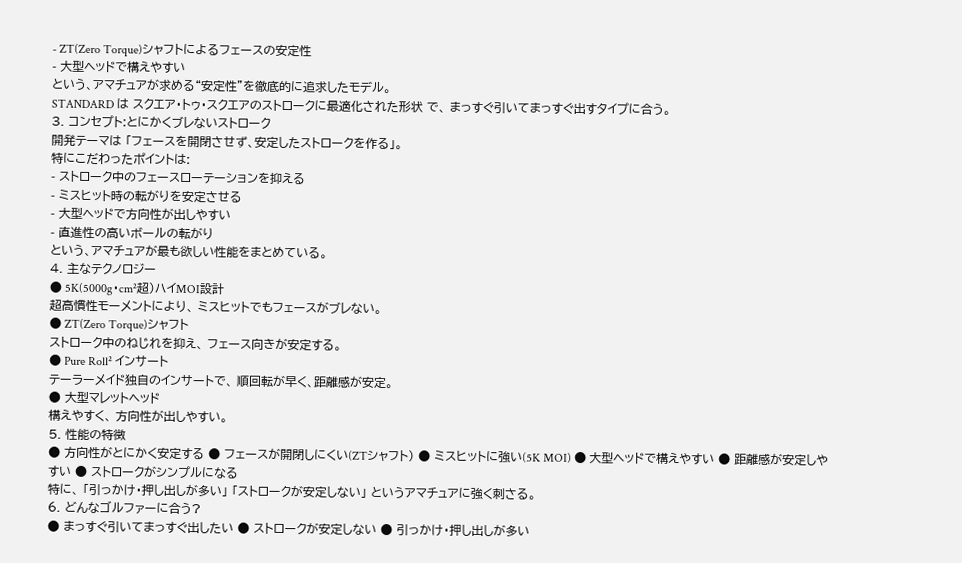- ZT(Zero Torque)シャフトによるフェースの安定性
- 大型ヘッドで構えやすい
という、アマチュアが求める“安定性”を徹底的に追求したモデル。
STANDARD は スクエア・トゥ・スクエアのストロークに最適化された形状 で、 まっすぐ引いてまっすぐ出すタイプに合う。
3. コンセプト:とにかくブレないストローク
開発テーマは 「フェースを開閉させず、安定したストロークを作る」。
特にこだわったポイントは:
- ストローク中のフェースローテーションを抑える
- ミスヒット時の転がりを安定させる
- 大型ヘッドで方向性が出しやすい
- 直進性の高いボールの転がり
という、アマチュアが最も欲しい性能をまとめている。
4. 主なテクノロジー
● 5K(5000g・cm²超)ハイMOI設計
超高慣性モーメントにより、 ミスヒットでもフェースがブレない。
● ZT(Zero Torque)シャフト
ストローク中のねじれを抑え、 フェース向きが安定する。
● Pure Roll² インサート
テーラーメイド独自のインサートで、 順回転が早く、距離感が安定。
● 大型マレットヘッド
構えやすく、 方向性が出しやすい。
5. 性能の特徴
● 方向性がとにかく安定する ● フェースが開閉しにくい(ZTシャフト) ● ミスヒットに強い(5K MOI) ● 大型ヘッドで構えやすい ● 距離感が安定しやすい ● ストロークがシンプルになる
特に、 「引っかけ・押し出しが多い」 「ストロークが安定しない」 というアマチュアに強く刺さる。
6. どんなゴルファーに合う?
● まっすぐ引いてまっすぐ出したい ● ストロークが安定しない ● 引っかけ・押し出しが多い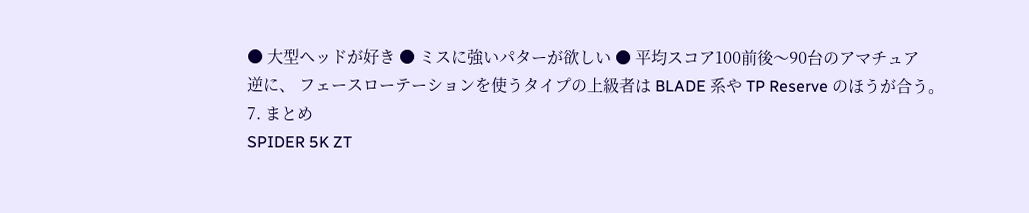● 大型ヘッドが好き ● ミスに強いパターが欲しい ● 平均スコア100前後〜90台のアマチュア
逆に、 フェースローテーションを使うタイプの上級者は BLADE 系や TP Reserve のほうが合う。
7. まとめ
SPIDER 5K ZT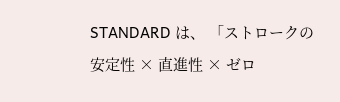STANDARD は、 「ストロークの安定性 × 直進性 × ゼロ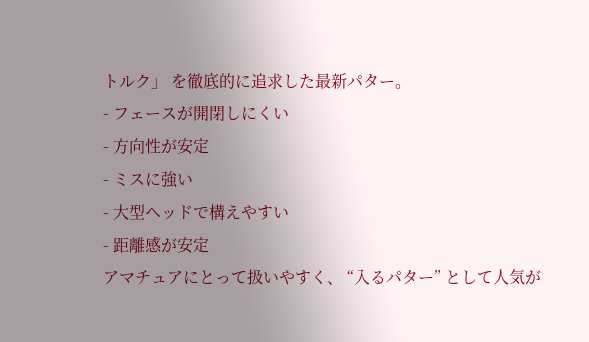トルク」 を徹底的に追求した最新パター。
- フェースが開閉しにくい
- 方向性が安定
- ミスに強い
- 大型ヘッドで構えやすい
- 距離感が安定
アマチュアにとって扱いやすく、 “入るパター” として人気が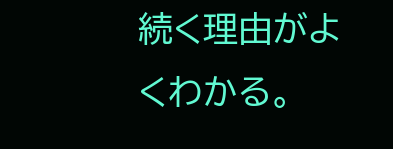続く理由がよくわかる。